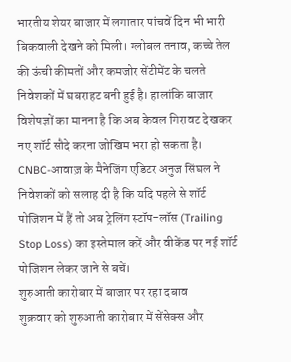भारतीय शेयर बाजार में लगातार पांचवें दिन भी भारी बिकवाली देखने को मिली। ग्लोबल तनाव, कच्चे तेल की ऊंची कीमतों और कमजोर सेंटीमेंट के चलते निवेशकों में घबराहट बनी हुई है। हालांकि बाजार विशेषज्ञों का मानना है कि अब केवल गिरावट देखकर नए शॉर्ट सौदे करना जोखिम भरा हो सकता है। CNBC-आवाज़ के मैनेजिंग एडिटर अनुज सिंघल ने निवेशकों को सलाह दी है कि यदि पहले से शॉर्ट पोजिशन में हैं तो अब ट्रेलिंग स्टॉप-लॉस (Trailing Stop Loss) का इस्तेमाल करें और वीकेंड पर नई शॉर्ट पोजिशन लेकर जाने से बचें।
शुरुआती कारोबार में बाजार पर रहा दबाव
शुक्रवार को शुरुआती कारोबार में सेंसेक्स और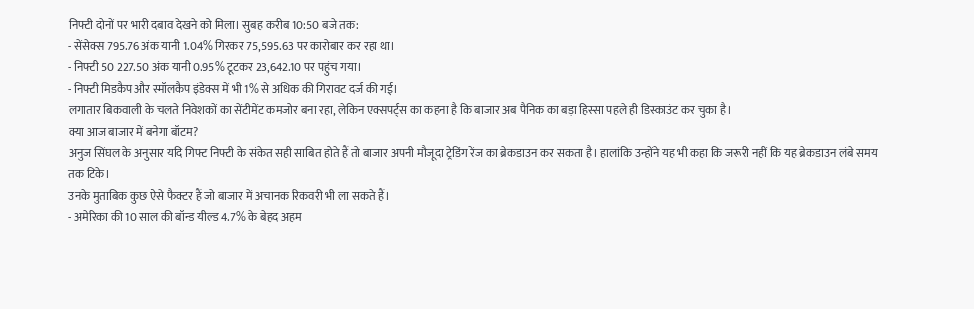निफ्टी दोनों पर भारी दबाव देखने को मिला। सुबह करीब 10:50 बजे तक:
- सेंसेक्स 795.76 अंक यानी 1.04% गिरकर 75,595.63 पर कारोबार कर रहा था।
- निफ्टी 50 227.50 अंक यानी 0.95% टूटकर 23,642.10 पर पहुंच गया।
- निफ्टी मिडकैप और स्मॉलकैप इंडेक्स में भी 1% से अधिक की गिरावट दर्ज की गई।
लगातार बिकवाली के चलते निवेशकों का सेंटीमेंट कमजोर बना रहा, लेकिन एक्सपर्ट्स का कहना है कि बाजार अब पैनिक का बड़ा हिस्सा पहले ही डिस्काउंट कर चुका है।
क्या आज बाजार में बनेगा बॉटम?
अनुज सिंघल के अनुसार यदि गिफ्ट निफ्टी के संकेत सही साबित होते हैं तो बाजार अपनी मौजूदा ट्रेडिंग रेंज का ब्रेकडाउन कर सकता है। हालांकि उन्होंने यह भी कहा कि जरूरी नहीं कि यह ब्रेकडाउन लंबे समय तक टिके।
उनके मुताबिक कुछ ऐसे फैक्टर हैं जो बाजार में अचानक रिकवरी भी ला सकते हैं।
- अमेरिका की 10 साल की बॉन्ड यील्ड 4.7% के बेहद अहम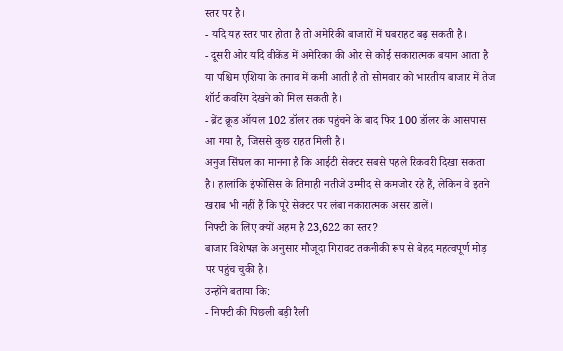स्तर पर है।
- यदि यह स्तर पार होता है तो अमेरिकी बाजारों में घबराहट बढ़ सकती है।
- दूसरी ओर यदि वीकेंड में अमेरिका की ओर से कोई सकारात्मक बयान आता है या पश्चिम एशिया के तनाव में कमी आती है तो सोमवार को भारतीय बाजार में तेज शॉर्ट कवरिंग देखने को मिल सकती है।
- ब्रेंट क्रूड ऑयल 102 डॉलर तक पहुंचने के बाद फिर 100 डॉलर के आसपास आ गया है, जिससे कुछ राहत मिली है।
अनुज सिंघल का मानना है कि आईटी सेक्टर सबसे पहले रिकवरी दिखा सकता है। हालांकि इंफोसिस के तिमाही नतीजे उम्मीद से कमजोर रहे हैं, लेकिन वे इतने खराब भी नहीं हैं कि पूरे सेक्टर पर लंबा नकारात्मक असर डालें।
निफ्टी के लिए क्यों अहम है 23,622 का स्तर?
बाजार विशेषज्ञ के अनुसार मौजूदा गिरावट तकनीकी रूप से बेहद महत्वपूर्ण मोड़ पर पहुंच चुकी है।
उन्होंने बताया कि:
- निफ्टी की पिछली बड़ी रैली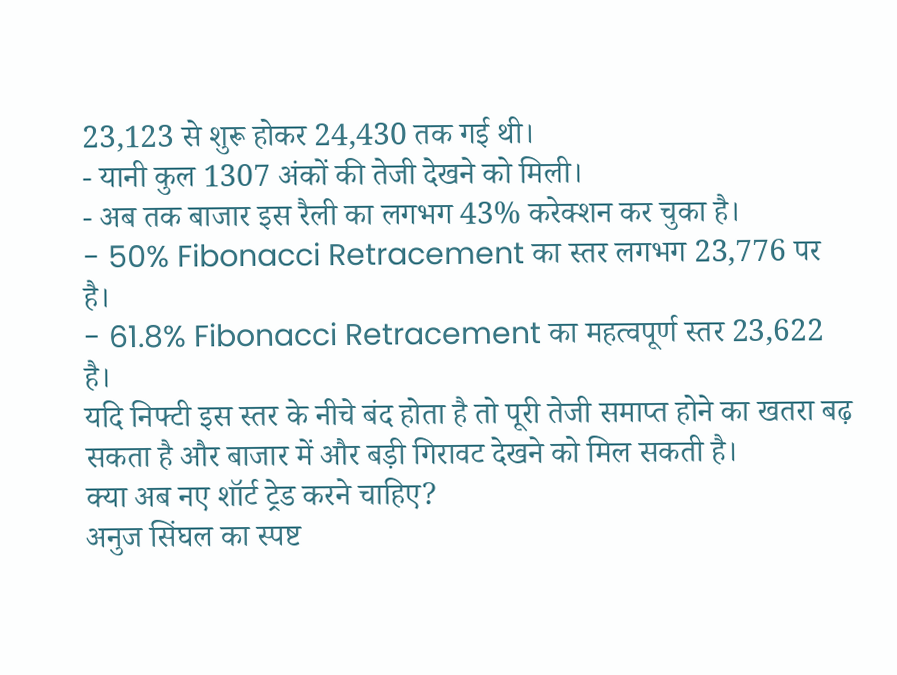23,123 से शुरू होकर 24,430 तक गई थी।
- यानी कुल 1307 अंकों की तेजी देखने को मिली।
- अब तक बाजार इस रैली का लगभग 43% करेक्शन कर चुका है।
- 50% Fibonacci Retracement का स्तर लगभग 23,776 पर है।
- 61.8% Fibonacci Retracement का महत्वपूर्ण स्तर 23,622 है।
यदि निफ्टी इस स्तर के नीचे बंद होता है तो पूरी तेजी समाप्त होने का खतरा बढ़ सकता है और बाजार में और बड़ी गिरावट देखने को मिल सकती है।
क्या अब नए शॉर्ट ट्रेड करने चाहिए?
अनुज सिंघल का स्पष्ट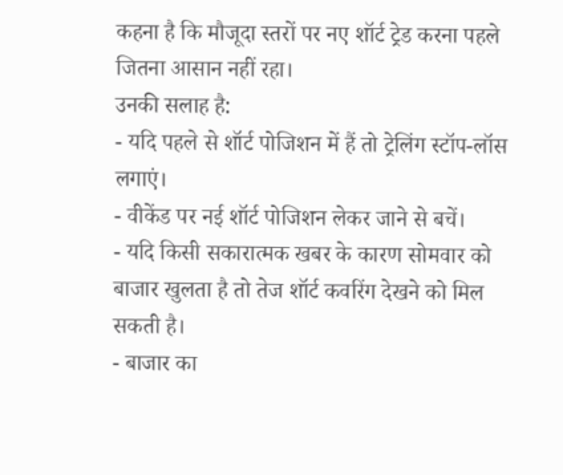कहना है कि मौजूदा स्तरों पर नए शॉर्ट ट्रेड करना पहले जितना आसान नहीं रहा।
उनकी सलाह है:
- यदि पहले से शॉर्ट पोजिशन में हैं तो ट्रेलिंग स्टॉप-लॉस लगाएं।
- वीकेंड पर नई शॉर्ट पोजिशन लेकर जाने से बचें।
- यदि किसी सकारात्मक खबर के कारण सोमवार को बाजार खुलता है तो तेज शॉर्ट कवरिंग देखने को मिल सकती है।
- बाजार का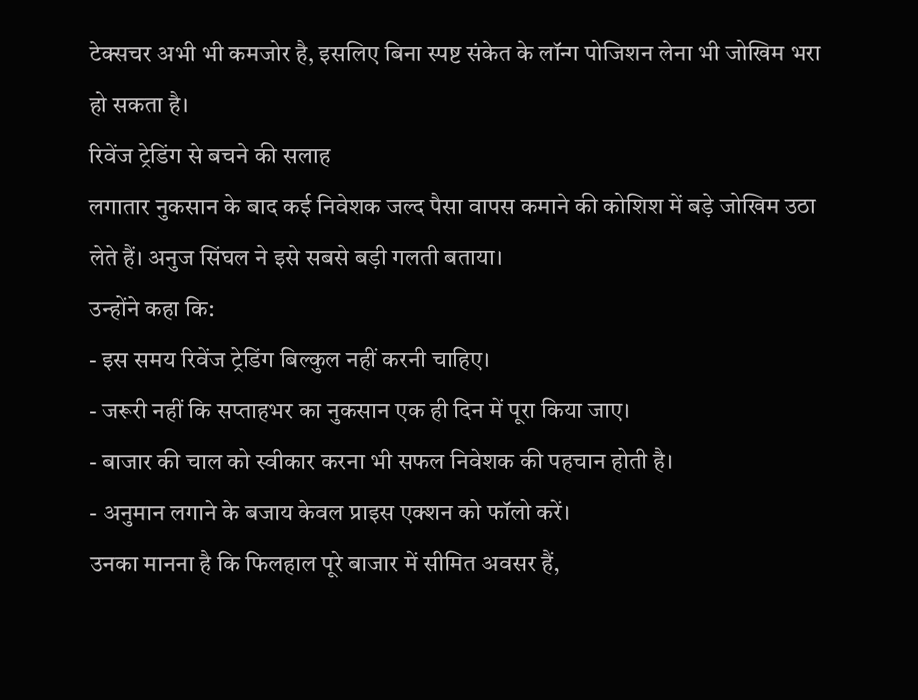टेक्सचर अभी भी कमजोर है, इसलिए बिना स्पष्ट संकेत के लॉन्ग पोजिशन लेना भी जोखिम भरा हो सकता है।
रिवेंज ट्रेडिंग से बचने की सलाह
लगातार नुकसान के बाद कई निवेशक जल्द पैसा वापस कमाने की कोशिश में बड़े जोखिम उठा लेते हैं। अनुज सिंघल ने इसे सबसे बड़ी गलती बताया।
उन्होंने कहा कि:
- इस समय रिवेंज ट्रेडिंग बिल्कुल नहीं करनी चाहिए।
- जरूरी नहीं कि सप्ताहभर का नुकसान एक ही दिन में पूरा किया जाए।
- बाजार की चाल को स्वीकार करना भी सफल निवेशक की पहचान होती है।
- अनुमान लगाने के बजाय केवल प्राइस एक्शन को फॉलो करें।
उनका मानना है कि फिलहाल पूरे बाजार में सीमित अवसर हैं,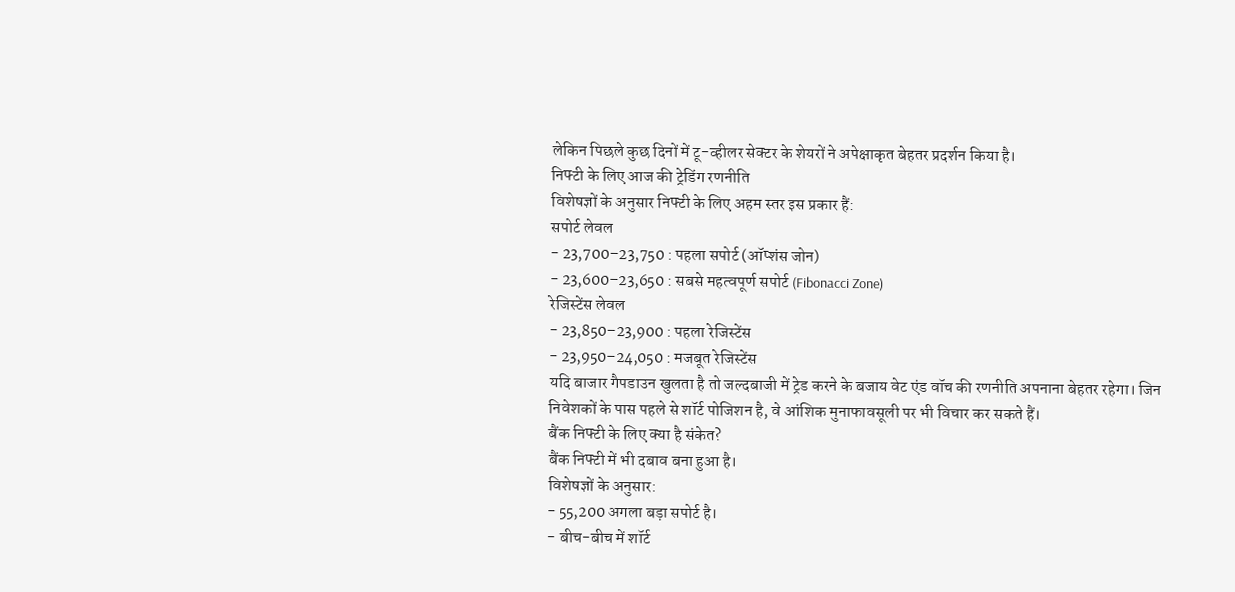लेकिन पिछले कुछ दिनों में टू-व्हीलर सेक्टर के शेयरों ने अपेक्षाकृत बेहतर प्रदर्शन किया है।
निफ्टी के लिए आज की ट्रेडिंग रणनीति
विशेषज्ञों के अनुसार निफ्टी के लिए अहम स्तर इस प्रकार हैं:
सपोर्ट लेवल
- 23,700–23,750 : पहला सपोर्ट (ऑप्शंस जोन)
- 23,600–23,650 : सबसे महत्वपूर्ण सपोर्ट (Fibonacci Zone)
रेजिस्टेंस लेवल
- 23,850–23,900 : पहला रेजिस्टेंस
- 23,950–24,050 : मजबूत रेजिस्टेंस
यदि बाजार गैपडाउन खुलता है तो जल्दबाजी में ट्रेड करने के बजाय वेट एंड वॉच की रणनीति अपनाना बेहतर रहेगा। जिन निवेशकों के पास पहले से शॉर्ट पोजिशन है, वे आंशिक मुनाफावसूली पर भी विचार कर सकते हैं।
बैंक निफ्टी के लिए क्या है संकेत?
बैंक निफ्टी में भी दबाव बना हुआ है।
विशेषज्ञों के अनुसार:
- 55,200 अगला बड़ा सपोर्ट है।
- बीच-बीच में शॉर्ट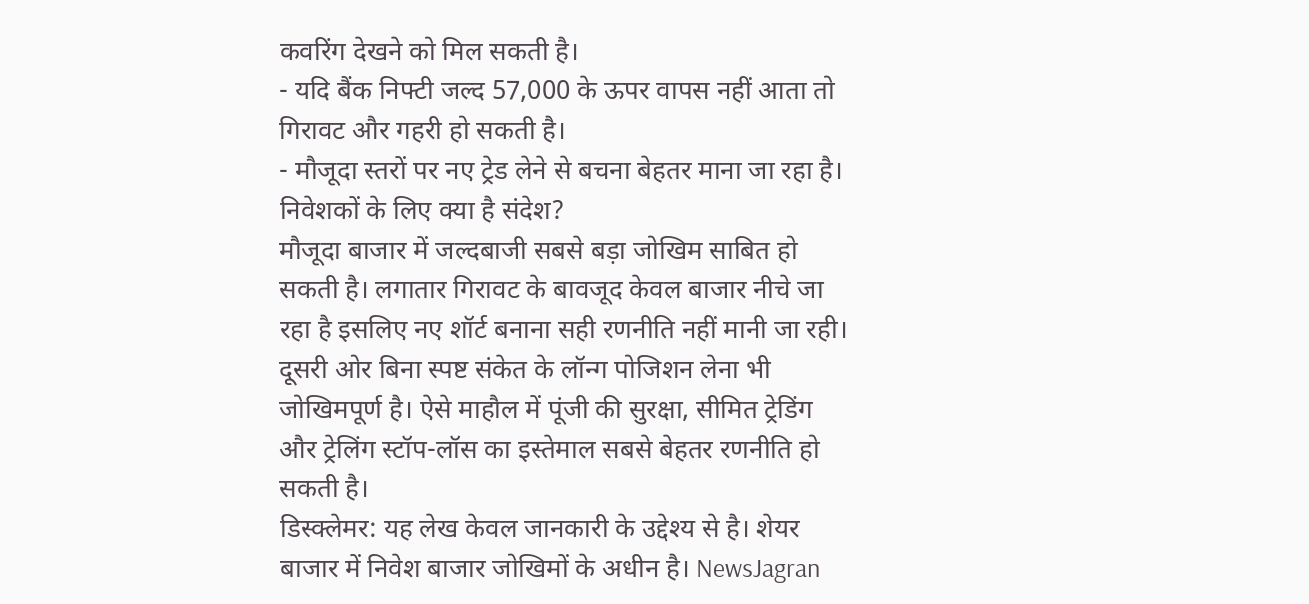कवरिंग देखने को मिल सकती है।
- यदि बैंक निफ्टी जल्द 57,000 के ऊपर वापस नहीं आता तो गिरावट और गहरी हो सकती है।
- मौजूदा स्तरों पर नए ट्रेड लेने से बचना बेहतर माना जा रहा है।
निवेशकों के लिए क्या है संदेश?
मौजूदा बाजार में जल्दबाजी सबसे बड़ा जोखिम साबित हो सकती है। लगातार गिरावट के बावजूद केवल बाजार नीचे जा रहा है इसलिए नए शॉर्ट बनाना सही रणनीति नहीं मानी जा रही। दूसरी ओर बिना स्पष्ट संकेत के लॉन्ग पोजिशन लेना भी जोखिमपूर्ण है। ऐसे माहौल में पूंजी की सुरक्षा, सीमित ट्रेडिंग और ट्रेलिंग स्टॉप-लॉस का इस्तेमाल सबसे बेहतर रणनीति हो सकती है।
डिस्क्लेमर: यह लेख केवल जानकारी के उद्देश्य से है। शेयर बाजार में निवेश बाजार जोखिमों के अधीन है। NewsJagran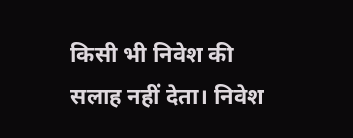किसी भी निवेश की सलाह नहीं देता। निवेश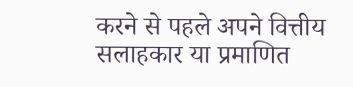करने से पहले अपने वित्तीय सलाहकार या प्रमाणित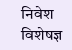निवेश विशेषज्ञ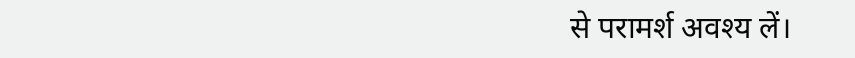से परामर्श अवश्य लें।